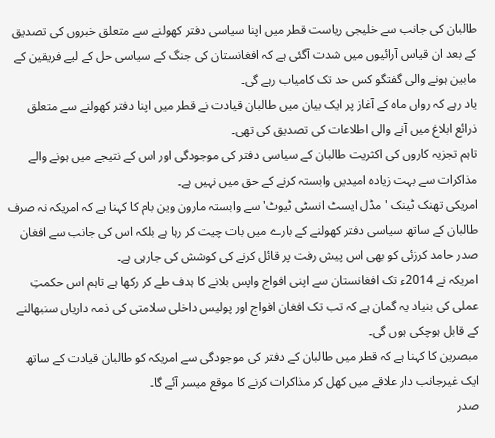طالبان کی جانب سے خلیجی ریاست قطر میں اپنا سیاسی دفتر کھولنے سے متعلق خبروں کی تصدیق کے بعد ان قیاس آرائیوں میں شدت آگئی ہے کہ افغانستان کی جنگ کے سیاسی حل کے لیے فریقین کے مابین ہونے والی گفتگو کس حد تک کامیاب رہے گی۔
یاد رہے کہ رواں ماہ کے آغاز پر ایک بیان میں طالبان قیادت نے قطر میں اپنا دفتر کھولنے سے متعلق ذرائع ابلاغ میں آنے والی اطلاعات کی تصدیق کی تھی۔
تاہم تجزیہ کاروں کی اکثریت طالبان کے سیاسی دفتر کی موجودگی اور اس کے نتیجے میں ہونے والے مذاکرات سے بہت زیادہ امیدیں وابستہ کرنے کے حق میں نہیں ہے۔
امریکی تھنک ٹینک 'مڈل ایسٹ انسٹی ٹیوٹ' سے وابستہ مارون وین بام کا کہنا ہے کہ امریکہ نہ صرف طالبان کے ساتھ سیاسی دفتر کھولنے کے بارے میں بات چیت کر رہا ہے بلکہ اس کی جانب سے افغان صدر حامد کرزئی کو بھی اس پیش رفت پر قائل کرنے کی کوشش کی جارہی ہے۔
امریکہ نے 2014ء تک افغانستان سے اپنی افواج واپس بلانے کا ہدف طے کر رکھا ہے تاہم اس حکمتِ عملی کی بنیاد یہ گمان ہے کہ تب تک افغان افواج اور پولیس داخلی سلامتی کی ذمہ داریاں سنبھالنے کے قابل ہوچکی ہوں گی۔
مبصرین کا کہنا ہے کہ قطر میں طالبان کے دفتر کی موجودگی سے امریکہ کو طالبان قیادت کے ساتھ ایک غیرجانب دار علاقے میں کھل کر مذاکرات کرنے کا موقع میسر آئے گا۔
صدر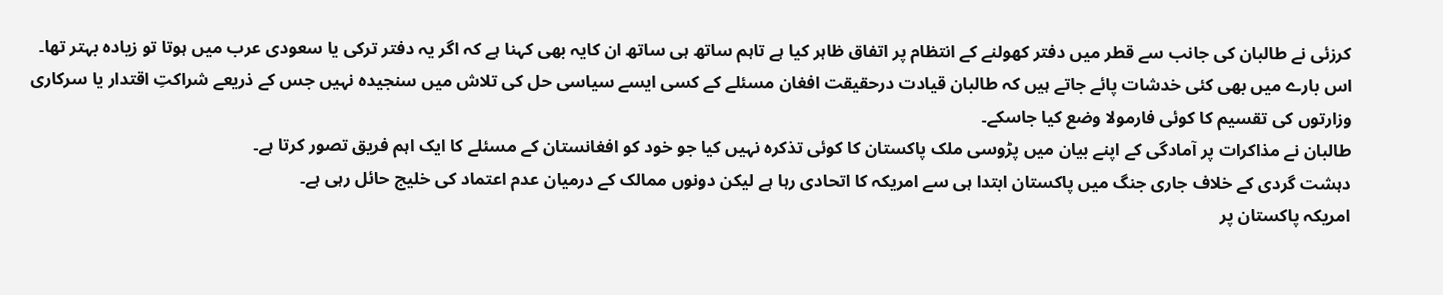کرزئی نے طالبان کی جانب سے قطر میں دفتر کھولنے کے انتظام پر اتفاق ظاہر کیا ہے تاہم ساتھ ہی ساتھ ان کایہ بھی کہنا ہے کہ اگر یہ دفتر ترکی یا سعودی عرب میں ہوتا تو زیادہ بہتر تھا۔
اس بارے میں بھی کئی خدشات پائے جاتے ہیں کہ طالبان قیادت درحقیقت افغان مسئلے کے کسی ایسے سیاسی حل کی تلاش میں سنجیدہ نہیں جس کے ذریعے شراکتِ اقتدار یا سرکاری وزارتوں کی تقسیم کا کوئی فارمولا وضع کیا جاسکے۔
طالبان نے مذاکرات پر آمادگی کے اپنے بیان میں پڑوسی ملک پاکستان کا کوئی تذکرہ نہیں کیا جو خود کو افغانستان کے مسئلے کا ایک اہم فریق تصور کرتا ہے۔
دہشت گردی کے خلاف جاری جنگ میں پاکستان ابتدا ہی سے امریکہ کا اتحادی رہا ہے لیکن دونوں ممالک کے درمیان عدم اعتماد کی خلیج حائل رہی ہے۔
امریکہ پاکستان پر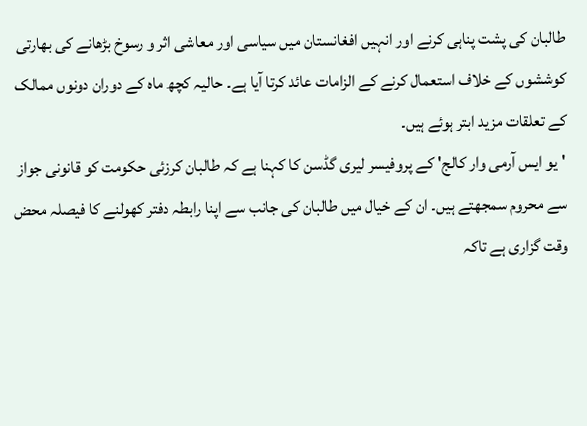طالبان کی پشت پناہی کرنے اور انہیں افغانستان میں سیاسی اور معاشی اثر و رسوخ بڑھانے کی بھارتی کوششوں کے خلاف استعمال کرنے کے الزامات عائد کرتا آیا ہے۔ حالیہ کچھ ماہ کے دوران دونوں ممالک کے تعلقات مزید ابتر ہوئے ہیں۔
'یو ایس آرمی وار کالج' کے پروفیسر لیری گڈسن کا کہنا ہے کہ طالبان کرزئی حکومت کو قانونی جواز سے محروم سمجھتے ہیں۔ ان کے خیال میں طالبان کی جانب سے اپنا رابطہ دفتر کھولنے کا فیصلہ محض وقت گزاری ہے تاکہ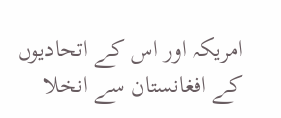امریکہ اور اس کے اتحادیوں کے افغانستان سے انخلا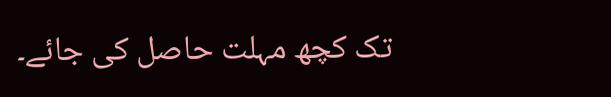تک کچھ مہلت حاصل کی جائے۔